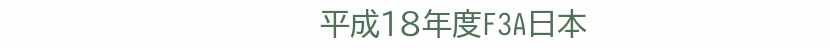平成18年度F3A日本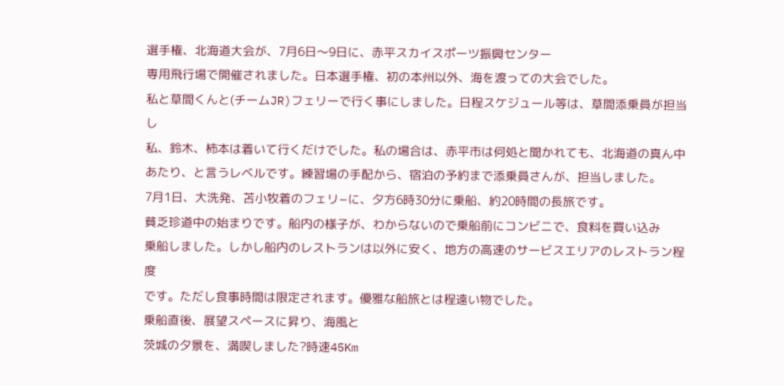選手権、北海道大会が、7月6日〜9日に、赤平スカイスポーツ振興センター
専用飛行場で開催されました。日本選手権、初の本州以外、海を渡っての大会でした。
私と草間くんと(チームJR)フェリーで行く事にしました。日程スケジュール等は、草間添乗員が担当し
私、鈴木、柿本は着いて行くだけでした。私の場合は、赤平市は何処と聞かれても、北海道の真ん中
あたり、と言うレベルです。練習場の手配から、宿泊の予約まで添乗員さんが、担当しました。
7月1日、大洗発、苫小牧着のフェリ−に、夕方6時30分に乗船、約20時間の長旅です。
貧乏珍道中の始まりです。船内の様子が、わからないので乗船前にコンビニで、食料を買い込み
乗船しました。しかし船内のレストランは以外に安く、地方の高速のサービスエリアのレストラン程度
です。ただし食事時間は限定されます。優雅な船旅とは程遠い物でした。
乗船直後、展望スペースに昇り、海風と
茨城の夕景を、満喫しました?時速45Km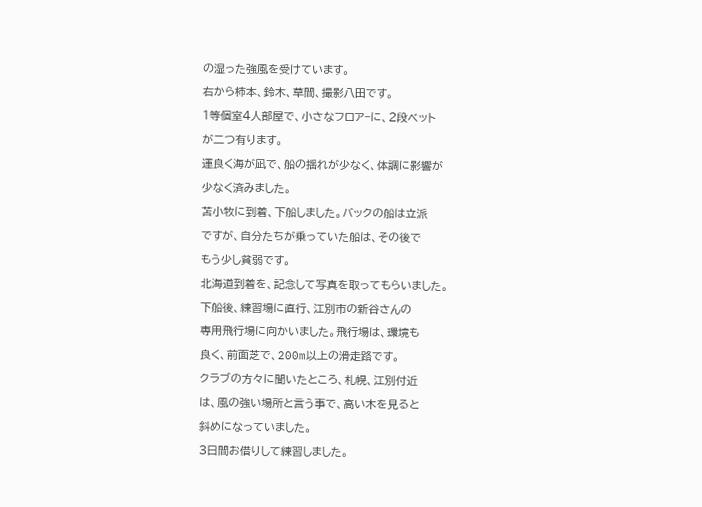の湿った強風を受けています。
右から柿本、鈴木、草間、撮影八田です。
1等個室4人部屋で、小さなフロア−に、2段ベット
が二つ有ります。
運良く海が凪で、船の揺れが少なく、体調に影響が
少なく済みました。
苫小牧に到着、下船しました。バックの船は立派
ですが、自分たちが乗っていた船は、その後で
もう少し貧弱です。
北海道到着を、記念して写真を取ってもらいました。
下船後、練習場に直行、江別市の新谷さんの
専用飛行場に向かいました。飛行場は、環境も
良く、前面芝で、200m以上の滑走路です。
クラブの方々に聞いたところ、札幌、江別付近
は、風の強い場所と言う事で、高い木を見ると
斜めになっていました。
3日間お借りして練習しました。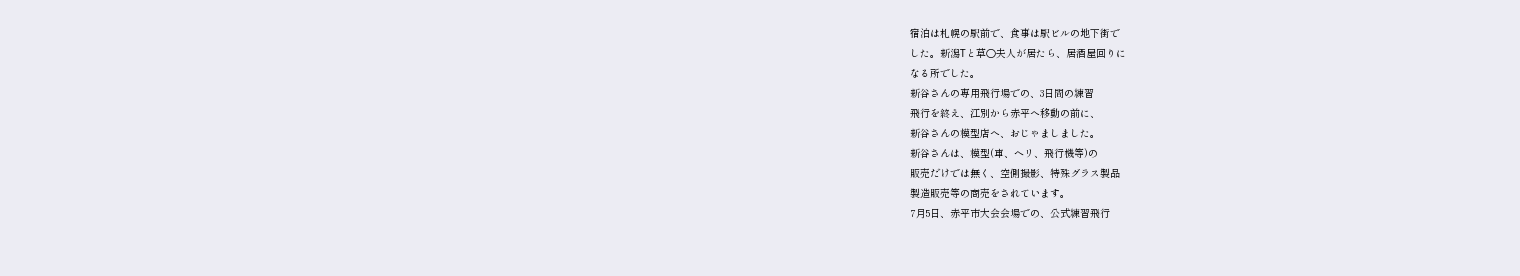宿泊は札幌の駅前で、食事は駅ビルの地下街で
した。新潟Tと草○夫人が居たら、居酒屋回りに
なる所でした。
新谷さんの専用飛行場での、3日間の練習
飛行を終え、江別から赤平へ移動の前に、
新谷さんの模型店へ、おじゃましました。
新谷さんは、模型(車、ヘリ、飛行機等)の
販売だけでは無く、空側撮影、特殊グラス製品
製造販売等の商売をされています。
7月5日、赤平市大会会場での、公式練習飛行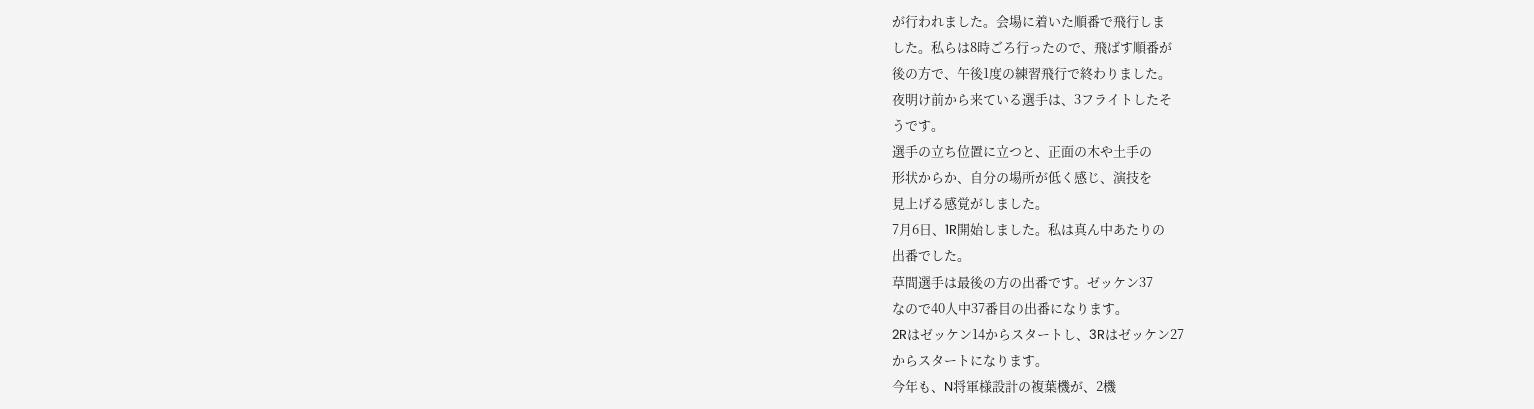が行われました。会場に着いた順番で飛行しま
した。私らは8時ごろ行ったので、飛ばす順番が
後の方で、午後1度の練習飛行で終わりました。
夜明け前から来ている選手は、3フライトしたそ
うです。
選手の立ち位置に立つと、正面の木や土手の
形状からか、自分の場所が低く感じ、演技を
見上げる感覚がしました。
7月6日、1R開始しました。私は真ん中あたりの
出番でした。
草間選手は最後の方の出番です。ゼッケン37
なので40人中37番目の出番になります。
2Rはゼッケン14からスタートし、3Rはゼッケン27
からスタートになります。
今年も、N将軍様設計の複葉機が、2機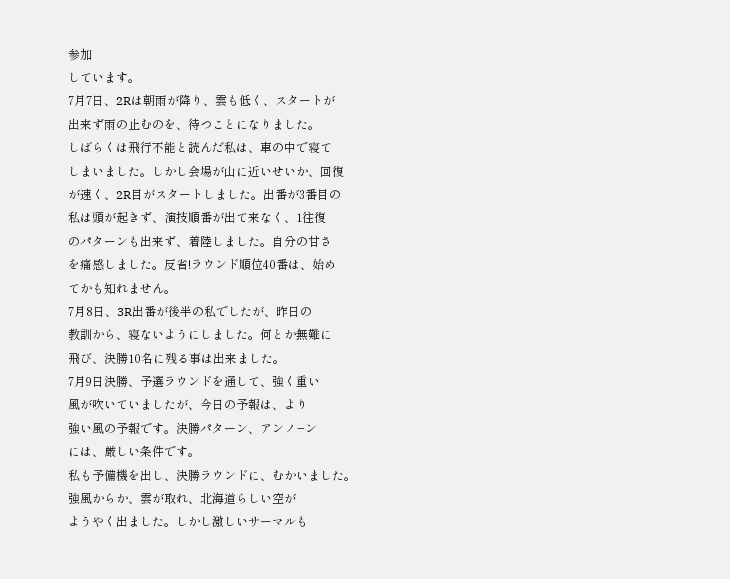参加
しています。
7月7日、2Rは朝雨が降り、雲も低く、スタートが
出来ず雨の止むのを、待つことになりました。
しばらくは飛行不能と読んだ私は、車の中で寝て
しまいました。しかし会場が山に近いせいか、回復
が速く、2R目がスタートしました。出番が3番目の
私は頭が起きず、演技順番が出て来なく、1往復
のパターンも出来ず、着陸しました。自分の甘さ
を痛感しました。反省!ラウンド順位40番は、始め
てかも知れません。
7月8日、3R出番が後半の私でしたが、昨日の
教訓から、寝ないようにしました。何とか無難に
飛び、決勝10名に残る事は出来ました。
7月9日決勝、予選ラウンドを通して、強く重い
風が吹いていましたが、今日の予報は、より
強い風の予報です。決勝パターン、アンノ−ン
には、厳しい条件です。
私も予備機を出し、決勝ラウンドに、むかいました。
強風からか、雲が取れ、北海道らしい空が
ようやく出ました。しかし激しいサーマルも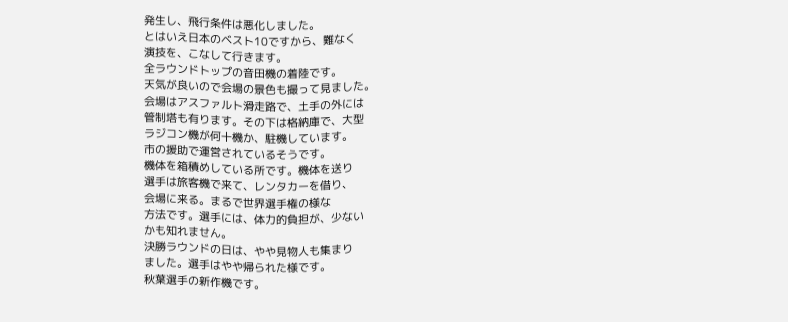発生し、飛行条件は悪化しました。
とはいえ日本のベスト10ですから、難なく
演技を、こなして行きます。
全ラウンドトップの音田機の着陸です。
天気が良いので会場の景色も撮って見ました。
会場はアスファルト滑走路で、土手の外には
管制塔も有ります。その下は格納庫で、大型
ラジコン機が何十機か、駐機しています。
市の援助で運営されているそうです。
機体を箱積めしている所です。機体を送り
選手は旅客機で来て、レンタカーを借り、
会場に来る。まるで世界選手権の様な
方法です。選手には、体力的負担が、少ない
かも知れません。
決勝ラウンドの日は、やや見物人も集まり
ました。選手はやや帰られた様です。
秋葉選手の新作機です。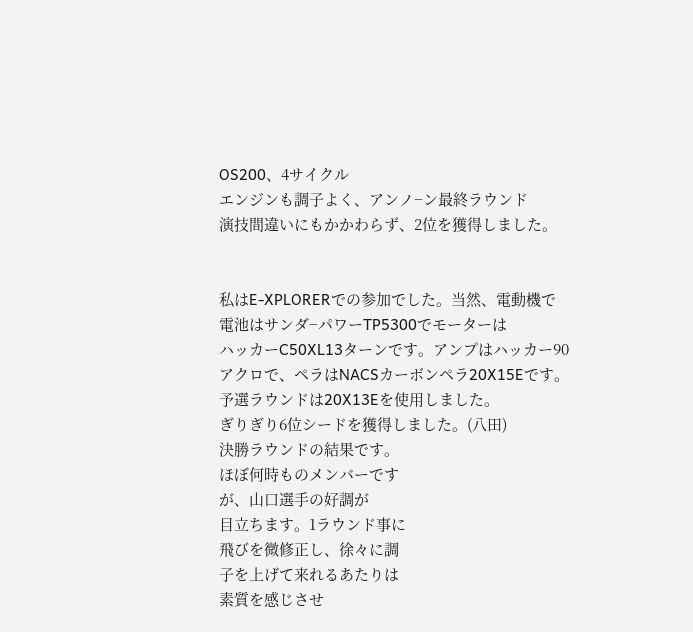OS200、4サイクル
エンジンも調子よく、アンノ−ン最終ラウンド
演技間違いにもかかわらず、2位を獲得しました。


私はE-XPLORERでの参加でした。当然、電動機で
電池はサンダ−パワーTP5300でモーターは
ハッカーC50XL13ターンです。アンプはハッカー90
アクロで、ペラはNACSカーボンペラ20X15Eです。
予選ラウンドは20X13Eを使用しました。
ぎりぎり6位シードを獲得しました。(八田)
決勝ラウンドの結果です。
ほぼ何時ものメンバーです
が、山口選手の好調が
目立ちます。1ラウンド事に
飛びを微修正し、徐々に調
子を上げて来れるあたりは
素質を感じさせ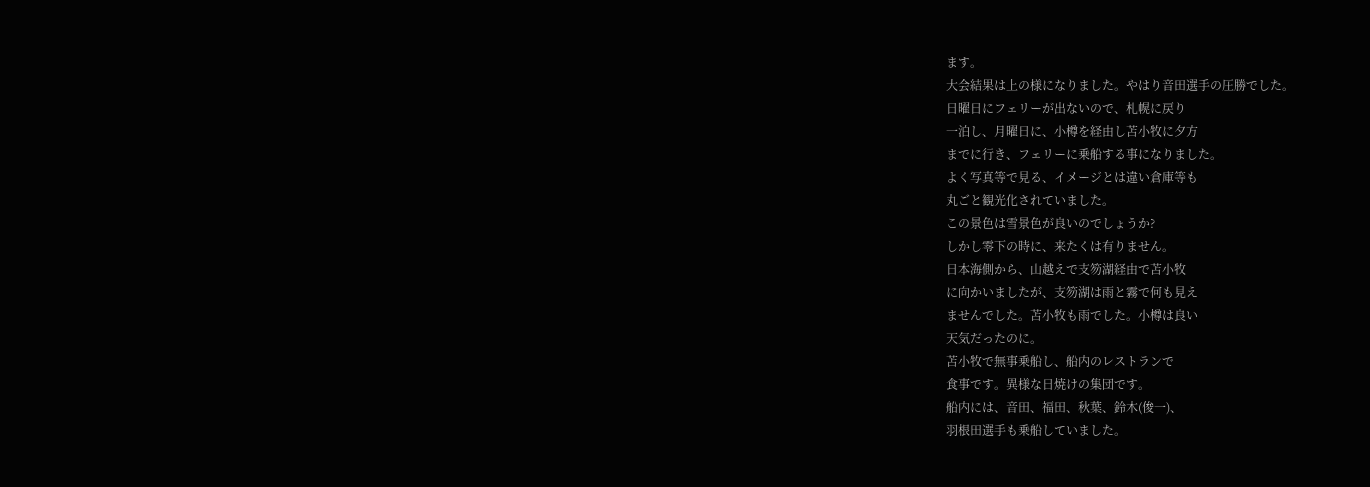ます。
大会結果は上の様になりました。やはり音田選手の圧勝でした。
日曜日にフェリーが出ないので、札幌に戻り
一泊し、月曜日に、小樽を経由し苫小牧に夕方
までに行き、フェリーに乗船する事になりました。
よく写真等で見る、イメージとは違い倉庫等も
丸ごと観光化されていました。
この景色は雪景色が良いのでしょうか?
しかし零下の時に、来たくは有りません。
日本海側から、山越えで支笏湖経由で苫小牧
に向かいましたが、支笏湖は雨と霧で何も見え
ませんでした。苫小牧も雨でした。小樽は良い
天気だったのに。
苫小牧で無事乗船し、船内のレストランで
食事です。異様な日焼けの集団です。
船内には、音田、福田、秋葉、鈴木(俊一)、
羽根田選手も乗船していました。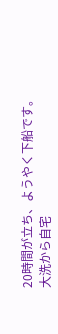20時間が立ち、ようやく下船です。
大洗から自宅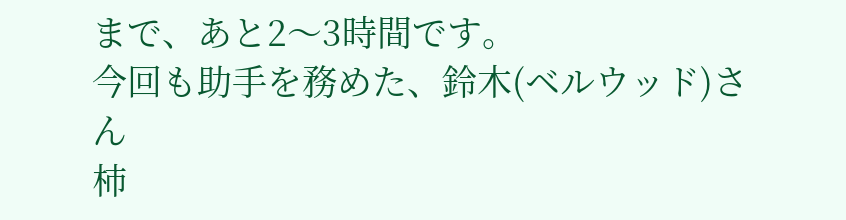まで、あと2〜3時間です。
今回も助手を務めた、鈴木(ベルウッド)さん
柿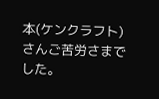本(ケンクラフト)さんご苦労さまでした。